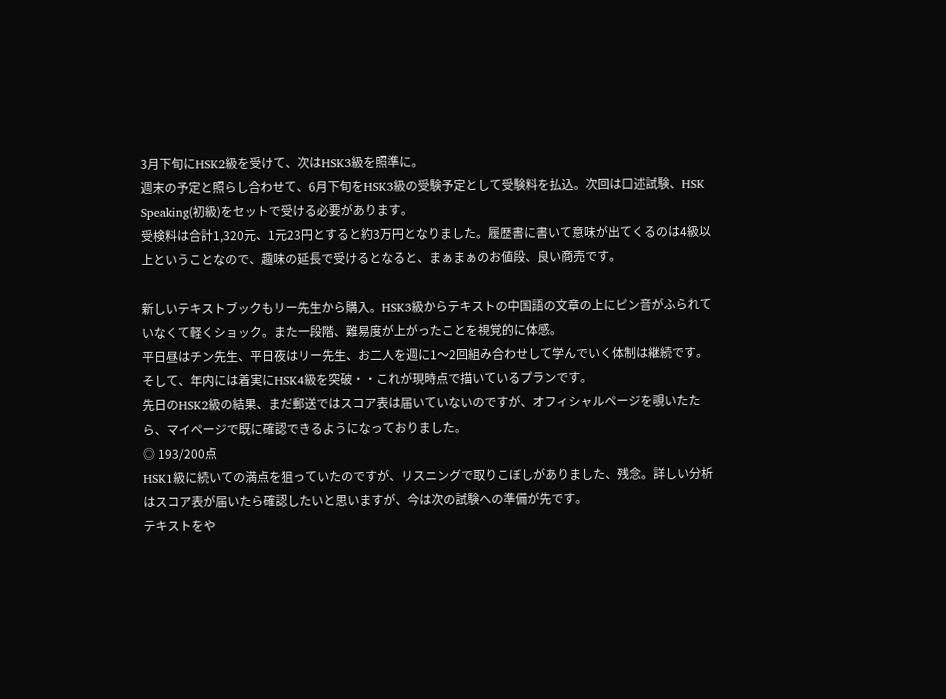3月下旬にHSK2級を受けて、次はHSK3級を照準に。
週末の予定と照らし合わせて、6月下旬をHSK3級の受験予定として受験料を払込。次回は口述試験、HSK Speaking(初級)をセットで受ける必要があります。
受検料は合計1,320元、1元23円とすると約3万円となりました。履歴書に書いて意味が出てくるのは4級以上ということなので、趣味の延長で受けるとなると、まぁまぁのお値段、良い商売です。

新しいテキストブックもリー先生から購入。HSK3級からテキストの中国語の文章の上にピン音がふられていなくて軽くショック。また一段階、難易度が上がったことを視覚的に体感。
平日昼はチン先生、平日夜はリー先生、お二人を週に1〜2回組み合わせして学んでいく体制は継続です。そして、年内には着実にHSK4級を突破・・これが現時点で描いているプランです。
先日のHSK2級の結果、まだ郵送ではスコア表は届いていないのですが、オフィシャルページを覗いたたら、マイページで既に確認できるようになっておりました。
◎ 193/200点
HSK1級に続いての満点を狙っていたのですが、リスニングで取りこぼしがありました、残念。詳しい分析はスコア表が届いたら確認したいと思いますが、今は次の試験への準備が先です。
テキストをや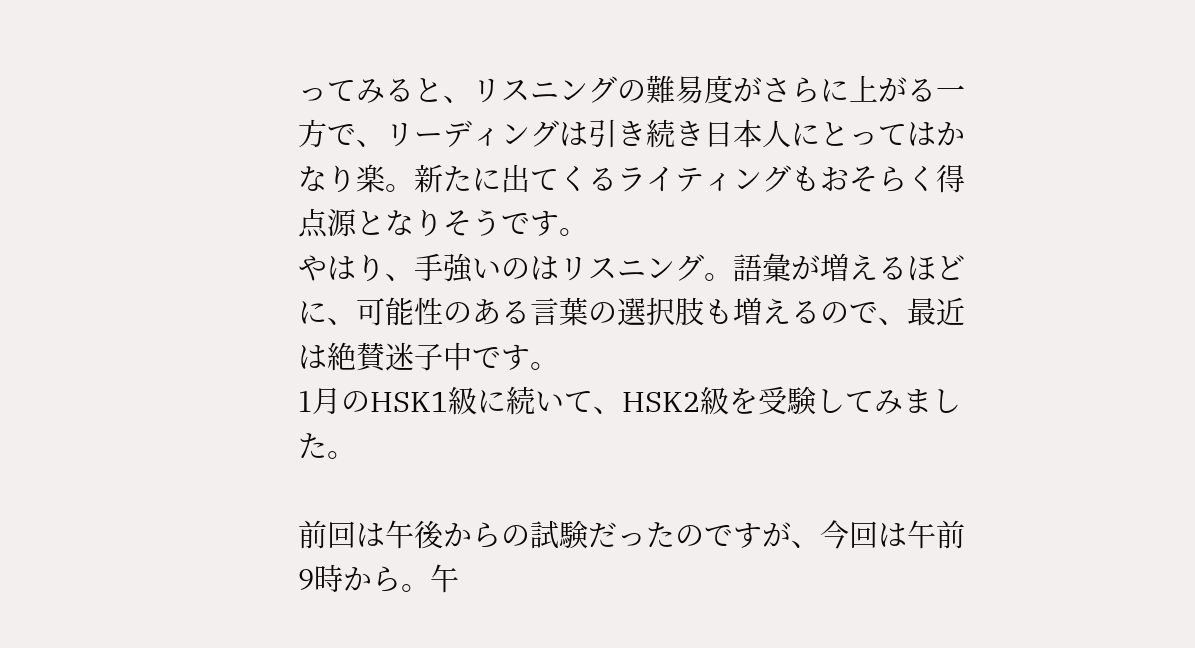ってみると、リスニングの難易度がさらに上がる一方で、リーディングは引き続き日本人にとってはかなり楽。新たに出てくるライティングもおそらく得点源となりそうです。
やはり、手強いのはリスニング。語彙が増えるほどに、可能性のある言葉の選択肢も増えるので、最近は絶賛迷子中です。
1月のHSK1級に続いて、HSK2級を受験してみました。

前回は午後からの試験だったのですが、今回は午前9時から。午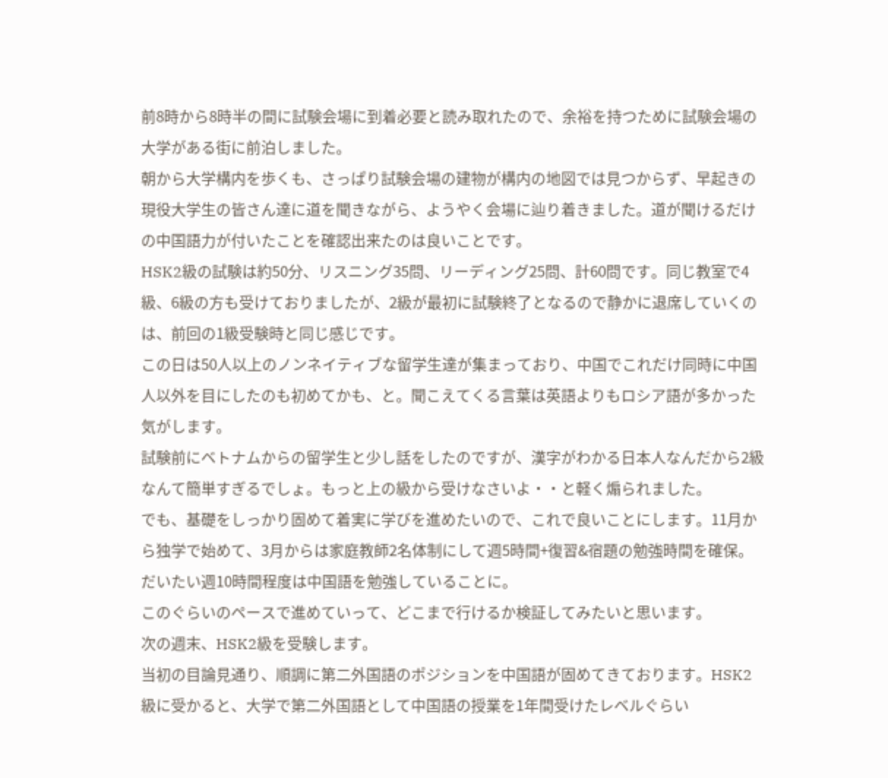前8時から8時半の間に試験会場に到着必要と読み取れたので、余裕を持つために試験会場の大学がある街に前泊しました。
朝から大学構内を歩くも、さっぱり試験会場の建物が構内の地図では見つからず、早起きの現役大学生の皆さん達に道を聞きながら、ようやく会場に辿り着きました。道が聞けるだけの中国語力が付いたことを確認出来たのは良いことです。
HSK2級の試験は約50分、リスニング35問、リーディング25問、計60問です。同じ教室で4級、6級の方も受けておりましたが、2級が最初に試験終了となるので静かに退席していくのは、前回の1級受験時と同じ感じです。
この日は50人以上のノンネイティブな留学生達が集まっており、中国でこれだけ同時に中国人以外を目にしたのも初めてかも、と。聞こえてくる言葉は英語よりもロシア語が多かった気がします。
試験前にベトナムからの留学生と少し話をしたのですが、漢字がわかる日本人なんだから2級なんて簡単すぎるでしょ。もっと上の級から受けなさいよ・・と軽く煽られました。
でも、基礎をしっかり固めて着実に学びを進めたいので、これで良いことにします。11月から独学で始めて、3月からは家庭教師2名体制にして週5時間+復習&宿題の勉強時間を確保。だいたい週10時間程度は中国語を勉強していることに。
このぐらいのペースで進めていって、どこまで行けるか検証してみたいと思います。
次の週末、HSK2級を受験します。
当初の目論見通り、順調に第二外国語のポジションを中国語が固めてきております。HSK2級に受かると、大学で第二外国語として中国語の授業を1年間受けたレベルぐらい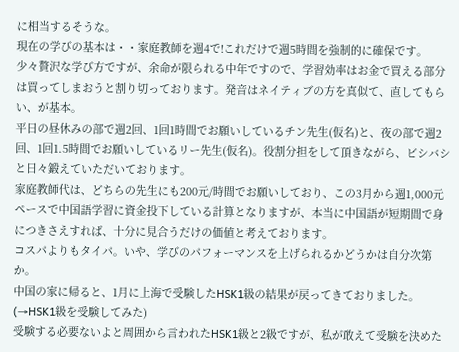に相当するそうな。
現在の学びの基本は・・家庭教師を週4で!これだけで週5時間を強制的に確保です。
少々贅沢な学び方ですが、余命が限られる中年ですので、学習効率はお金で買える部分は買ってしまおうと割り切っております。発音はネイティブの方を真似て、直してもらい、が基本。
平日の昼休みの部で週2回、1回1時間でお願いしているチン先生(仮名)と、夜の部で週2回、1回1.5時間でお願いしているリー先生(仮名)。役割分担をして頂きながら、ビシバシと日々鍛えていただいております。
家庭教師代は、どちらの先生にも200元/時間でお願いしており、この3月から週1,000元ペースで中国語学習に資金投下している計算となりますが、本当に中国語が短期間で身につきさえすれば、十分に見合うだけの価値と考えております。
コスパよりもタイパ。いや、学びのパフォーマンスを上げられるかどうかは自分次第か。
中国の家に帰ると、1月に上海で受験したHSK1級の結果が戻ってきておりました。(→HSK1級を受験してみた)
受験する必要ないよと周囲から言われたHSK1級と2級ですが、私が敢えて受験を決めた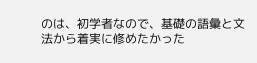のは、初学者なので、基礎の語彙と文法から着実に修めたかった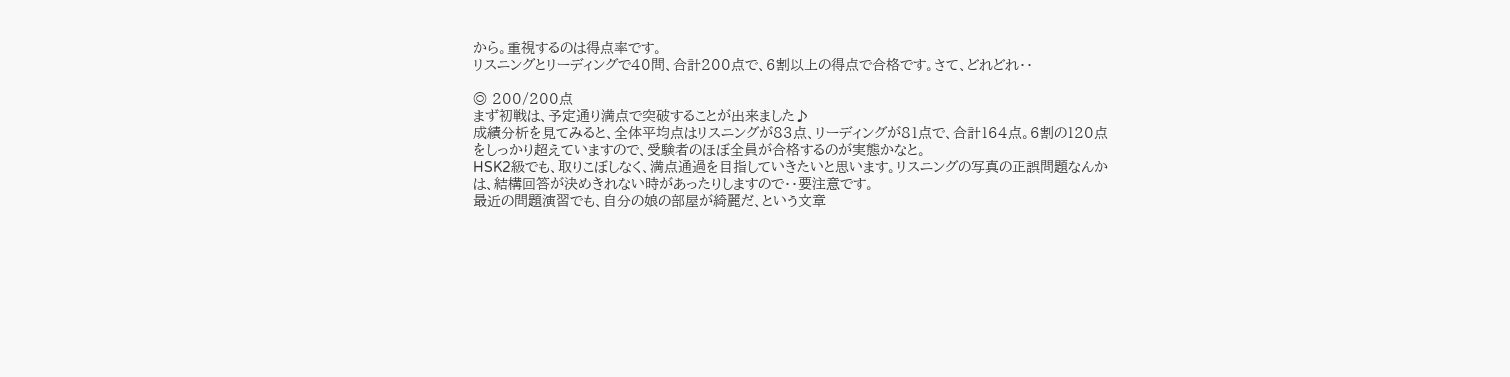から。重視するのは得点率です。
リスニングとリーディングで40問、合計200点で、6割以上の得点で合格です。さて、どれどれ・・

◎ 200/200点
まず初戦は、予定通り満点で突破することが出来ました♪
成績分析を見てみると、全体平均点はリスニングが83点、リーディングが81点で、合計164点。6割の120点をしっかり超えていますので、受験者のほぼ全員が合格するのが実態かなと。
HSK2級でも、取りこぼしなく、満点通過を目指していきたいと思います。リスニングの写真の正誤問題なんかは、結構回答が決めきれない時があったりしますので・・要注意です。
最近の問題演習でも、自分の娘の部屋が綺麗だ、という文章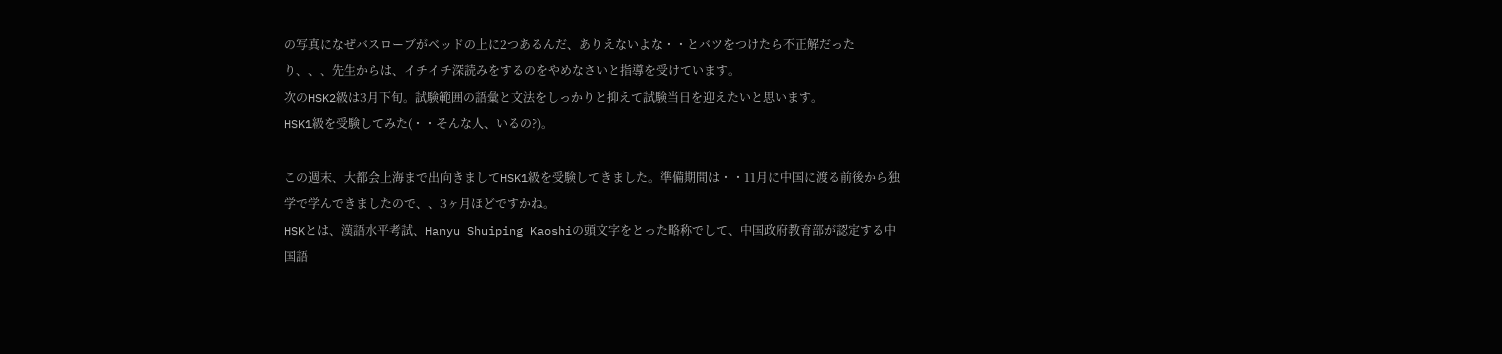の写真になぜバスローブがベッドの上に2つあるんだ、ありえないよな・・とバツをつけたら不正解だったり、、、先生からは、イチイチ深読みをするのをやめなさいと指導を受けています。
次のHSK2級は3月下旬。試験範囲の語彙と文法をしっかりと抑えて試験当日を迎えたいと思います。
HSK1級を受験してみた(・・そんな人、いるの?)。

この週末、大都会上海まで出向きましてHSK1級を受験してきました。準備期間は・・11月に中国に渡る前後から独学で学んできましたので、、3ヶ月ほどですかね。
HSKとは、漢語水平考試、Hanyu Shuiping Kaoshiの頭文字をとった略称でして、中国政府教育部が認定する中国語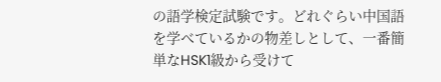の語学検定試験です。どれぐらい中国語を学べているかの物差しとして、一番簡単なHSK1級から受けて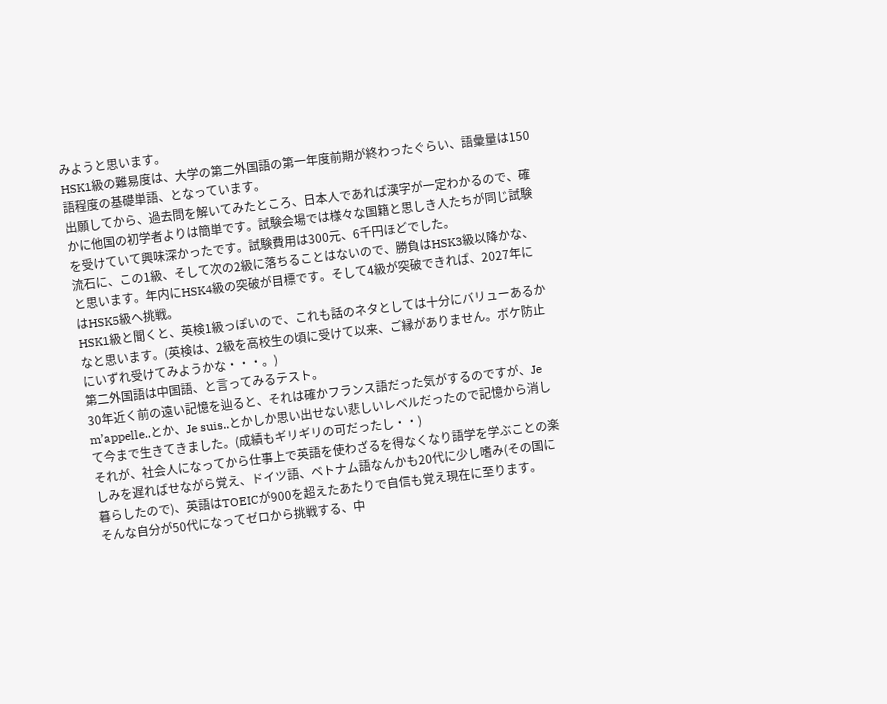みようと思います。
HSK1級の難易度は、大学の第二外国語の第一年度前期が終わったぐらい、語彙量は150語程度の基礎単語、となっています。
出願してから、過去問を解いてみたところ、日本人であれば漢字が一定わかるので、確かに他国の初学者よりは簡単です。試験会場では様々な国籍と思しき人たちが同じ試験を受けていて興味深かったです。試験費用は300元、6千円ほどでした。
流石に、この1級、そして次の2級に落ちることはないので、勝負はHSK3級以降かな、と思います。年内にHSK4級の突破が目標です。そして4級が突破できれば、2027年にはHSK5級へ挑戦。
HSK1級と聞くと、英検1級っぽいので、これも話のネタとしては十分にバリューあるかなと思います。(英検は、2級を高校生の頃に受けて以来、ご縁がありません。ボケ防止にいずれ受けてみようかな・・・。)
第二外国語は中国語、と言ってみるテスト。
30年近く前の遠い記憶を辿ると、それは確かフランス語だった気がするのですが、Je m’appelle..とか、Je suis..とかしか思い出せない悲しいレベルだったので記憶から消して今まで生きてきました。(成績もギリギリの可だったし・・)
それが、社会人になってから仕事上で英語を使わざるを得なくなり語学を学ぶことの楽しみを遅ればせながら覚え、ドイツ語、ベトナム語なんかも20代に少し嗜み(その国に暮らしたので)、英語はTOEICが900を超えたあたりで自信も覚え現在に至ります。
そんな自分が50代になってゼロから挑戦する、中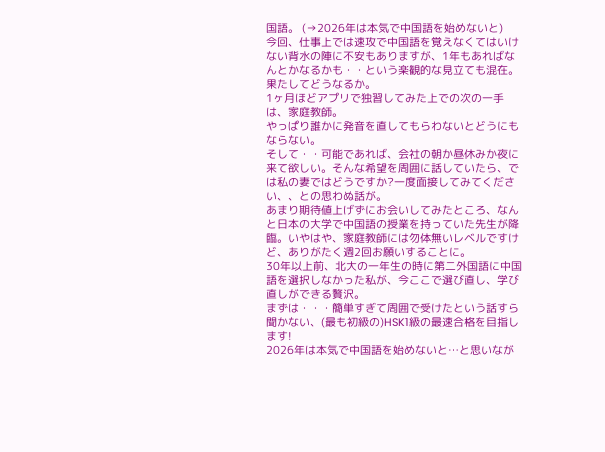国語。 (→2026年は本気で中国語を始めないと)
今回、仕事上では速攻で中国語を覚えなくてはいけない背水の陣に不安もありますが、1年もあればなんとかなるかも・・という楽観的な見立ても混在。果たしてどうなるか。
1ヶ月ほどアプリで独習してみた上での次の一手は、家庭教師。
やっぱり誰かに発音を直してもらわないとどうにもならない。
そして・・可能であれば、会社の朝か昼休みか夜に来て欲しい。そんな希望を周囲に話していたら、では私の妻ではどうですか?一度面接してみてください、、との思わぬ話が。
あまり期待値上げずにお会いしてみたところ、なんと日本の大学で中国語の授業を持っていた先生が降臨。いやはや、家庭教師には勿体無いレベルですけど、ありがたく週2回お願いすることに。
30年以上前、北大の一年生の時に第二外国語に中国語を選択しなかった私が、今ここで選び直し、学び直しができる贅沢。
まずは・・・簡単すぎて周囲で受けたという話すら聞かない、(最も初級の)HSK1級の最速合格を目指します!
2026年は本気で中国語を始めないと…と思いなが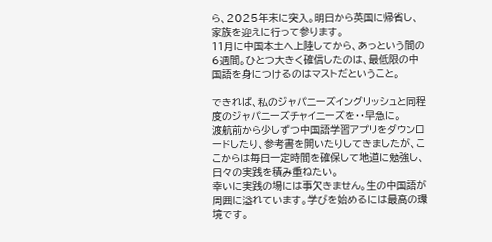ら、2025年末に突入。明日から英国に帰省し、家族を迎えに行って参ります。
11月に中国本土へ上陸してから、あっという間の6週間。ひとつ大きく確信したのは、最低限の中国語を身につけるのはマストだということ。

できれば、私のジャパニーズイングリッシュと同程度のジャパニーズチャイニーズを・・早急に。
渡航前から少しずつ中国語学習アプリをダウンロードしたり、参考書を開いたりしてきましたが、ここからは毎日一定時間を確保して地道に勉強し、日々の実践を積み重ねたい。
幸いに実践の場には事欠きません。生の中国語が周囲に溢れています。学びを始めるには最高の環境です。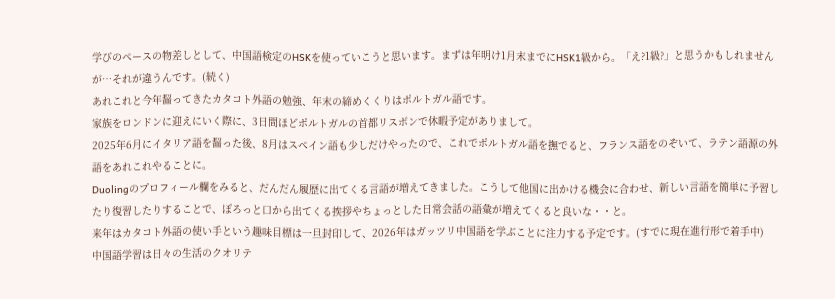学びのペースの物差しとして、中国語検定のHSKを使っていこうと思います。まずは年明け1月末までにHSK1級から。「え?1級?」と思うかもしれませんが…それが違うんです。(続く)
あれこれと今年齧ってきたカタコト外語の勉強、年末の締めくくりはポルトガル語です。
家族をロンドンに迎えにいく際に、3日間ほどポルトガルの首都リスボンで休暇予定がありまして。
2025年6月にイタリア語を齧った後、8月はスペイン語も少しだけやったので、これでポルトガル語を撫でると、フランス語をのぞいて、ラテン語源の外語をあれこれやることに。
Duolingのプロフィール欄をみると、だんだん履歴に出てくる言語が増えてきました。こうして他国に出かける機会に合わせ、新しい言語を簡単に予習したり復習したりすることで、ぽろっと口から出てくる挨拶やちょっとした日常会話の語彙が増えてくると良いな・・と。
来年はカタコト外語の使い手という趣味目標は一旦封印して、2026年はガッツリ中国語を学ぶことに注力する予定です。(すでに現在進行形で着手中)
中国語学習は日々の生活のクオリテ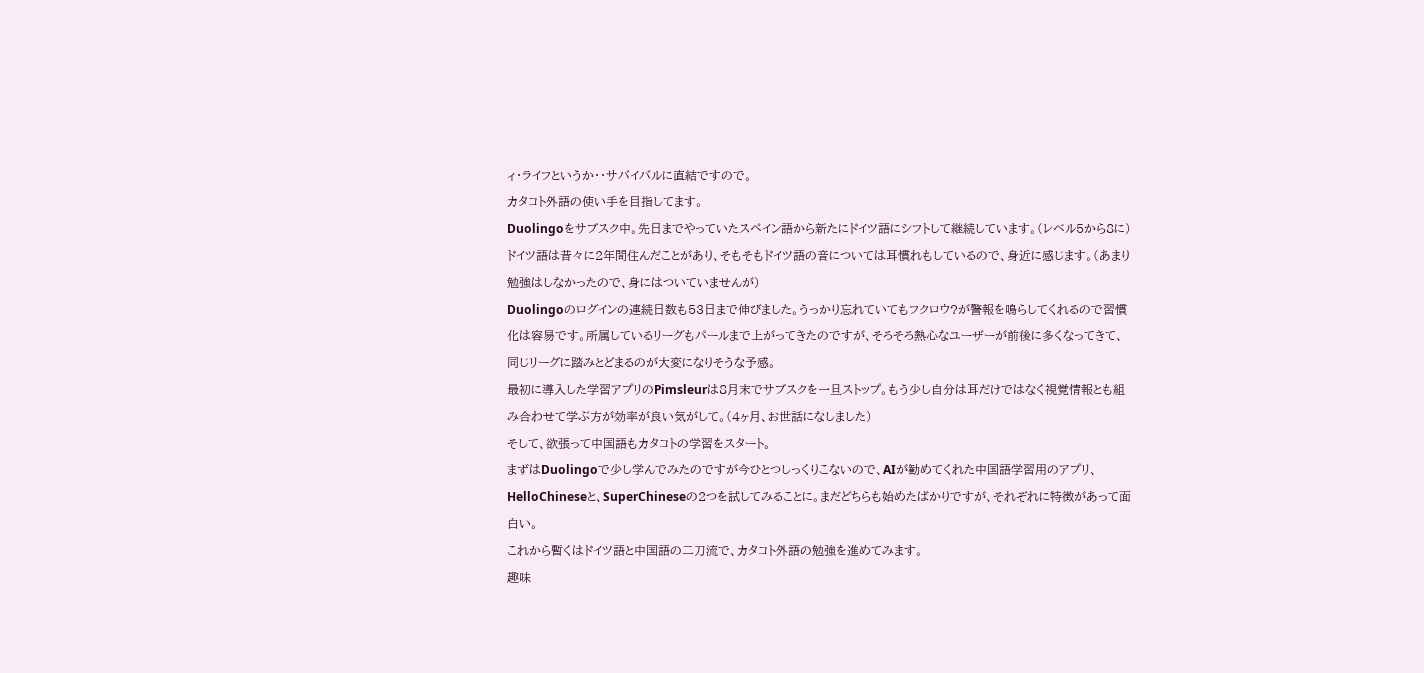ィ・ライフというか・・サバイバルに直結ですので。
カタコト外語の使い手を目指してます。
Duolingoをサブスク中。先日までやっていたスペイン語から新たにドイツ語にシフトして継続しています。(レベル5から8に)
ドイツ語は昔々に2年間住んだことがあり、そもそもドイツ語の音については耳慣れもしているので、身近に感じます。(あまり勉強はしなかったので、身にはついていませんが)
Duolingoのログインの連続日数も53日まで伸びました。うっかり忘れていてもフクロウ?が警報を鳴らしてくれるので習慣化は容易です。所属しているリーグもパールまで上がってきたのですが、そろそろ熱心なユーザーが前後に多くなってきて、同じリーグに踏みとどまるのが大変になりそうな予感。
最初に導入した学習アプリのPimsleurは8月末でサブスクを一旦ストップ。もう少し自分は耳だけではなく視覚情報とも組み合わせて学ぶ方が効率が良い気がして。(4ヶ月、お世話になしました)
そして、欲張って中国語もカタコトの学習をスタート。
まずはDuolingoで少し学んでみたのですが今ひとつしっくりこないので、AIが勧めてくれた中国語学習用のアプリ、HelloChineseと、SuperChineseの2つを試してみることに。まだどちらも始めたばかりですが、それぞれに特徴があって面白い。
これから暫くはドイツ語と中国語の二刀流で、カタコト外語の勉強を進めてみます。
趣味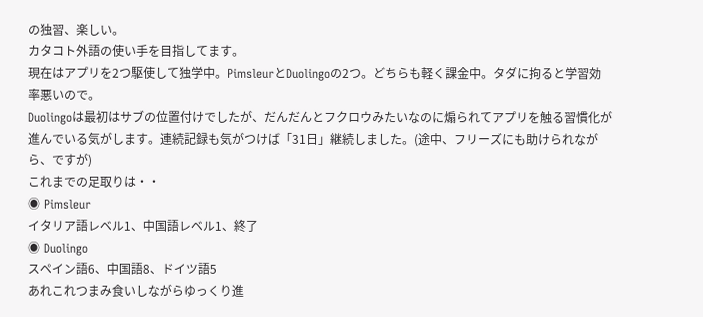の独習、楽しい。
カタコト外語の使い手を目指してます。
現在はアプリを2つ駆使して独学中。PimsleurとDuolingoの2つ。どちらも軽く課金中。タダに拘ると学習効率悪いので。
Duolingoは最初はサブの位置付けでしたが、だんだんとフクロウみたいなのに煽られてアプリを触る習慣化が進んでいる気がします。連続記録も気がつけば「31日」継続しました。(途中、フリーズにも助けられながら、ですが)
これまでの足取りは・・
◉ Pimsleur
イタリア語レベル1、中国語レベル1、終了
◉ Duolingo
スペイン語6、中国語8、ドイツ語5
あれこれつまみ食いしながらゆっくり進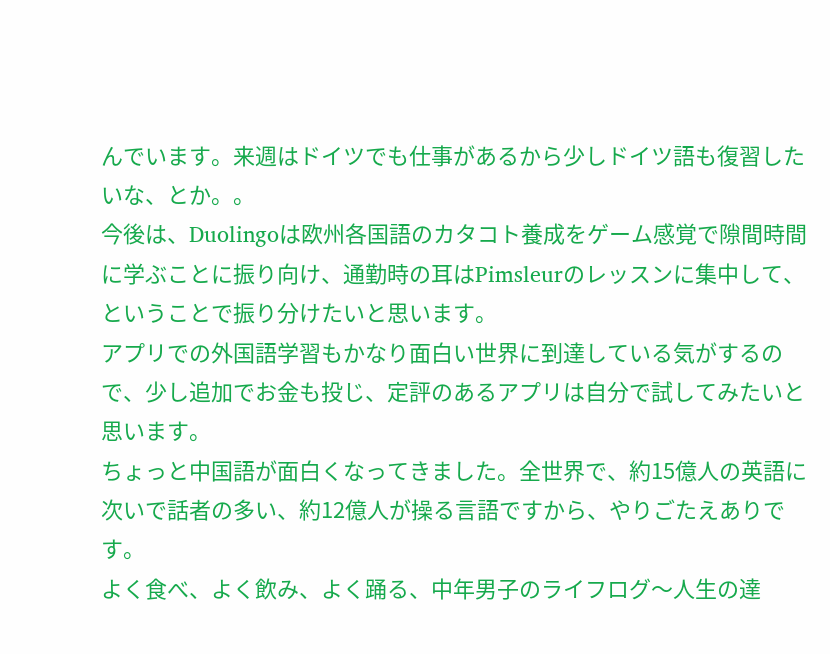んでいます。来週はドイツでも仕事があるから少しドイツ語も復習したいな、とか。。
今後は、Duolingoは欧州各国語のカタコト養成をゲーム感覚で隙間時間に学ぶことに振り向け、通勤時の耳はPimsleurのレッスンに集中して、ということで振り分けたいと思います。
アプリでの外国語学習もかなり面白い世界に到達している気がするので、少し追加でお金も投じ、定評のあるアプリは自分で試してみたいと思います。
ちょっと中国語が面白くなってきました。全世界で、約15億人の英語に次いで話者の多い、約12億人が操る言語ですから、やりごたえありです。
よく食べ、よく飲み、よく踊る、中年男子のライフログ〜人生の達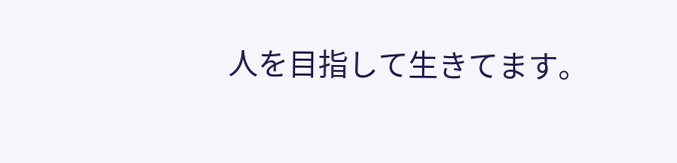人を目指して生きてます。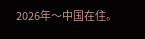2026年〜中国在住。